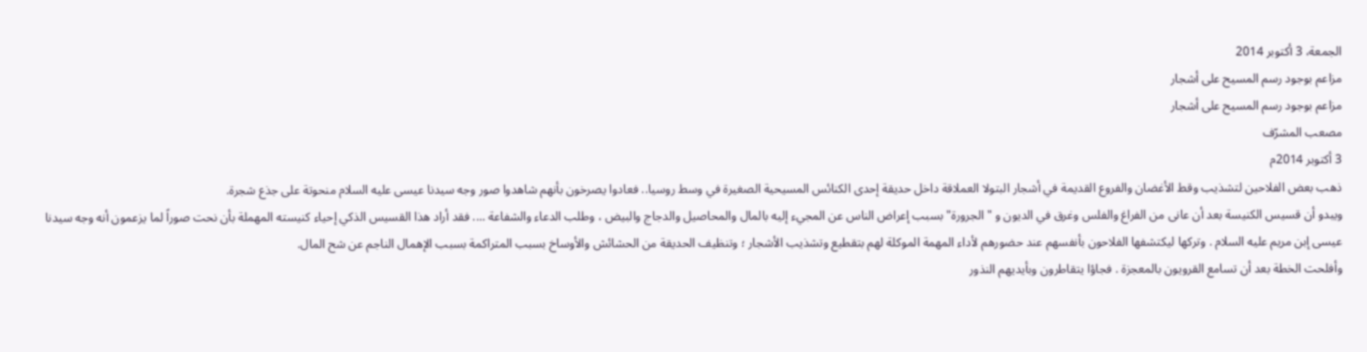الجمعة، 3 أكتوبر 2014
مزاعم بوجود رسم المسيح على أشجار
مزاعم بوجود رسم المسيح على أشجار
مصعب المشرّف
3 أكتوبر 2014م
ذهب بعض الفلاحين لتشذيب وقط الأغضان والفروع القديمة في أشجار البتولا العملاقة داخل حديقة إحدى الكنائس المسيحية الصغيرة في وسط روسيا.. فعادوا يصرخون بأنهم شاهدوا صور وجه سيدنا عيسى عليه السلام منحوتة على جذع شجرة.
ويبدو أن قسيس الكنيسة بعد أن عانى من الفراغ والفلس وغرق في الديون و "الجرورة" بسبب إعراض الناس عن المجيء إليه بالمال والمحاصيل والدجاج والبيض ، وطلب الدعاء والشفاعة .... فقد أراد هذا القسيس الذكي إحياء كنيسته المهملة بأن نحت صوراً لما يزعمون أنه وجه سيدنا عيسى إبن مريم عليه السلام . وتركها ليكتشفها الفلاحون بأنفسهم عند حضورهم لأداء المهمة الموكلة لهم بتقطيع وتشذيب الأشجار ؛ وتنظيف الحديقة من الحشائش والأوساخ بسبب المتراكمة بسبب الإهمال الناجم عن شح المال.
وأفلحت الخطة بعد أن تسامع القرويون بالمعجزة . فجاؤا يتقاطرون وبأيديهم النذور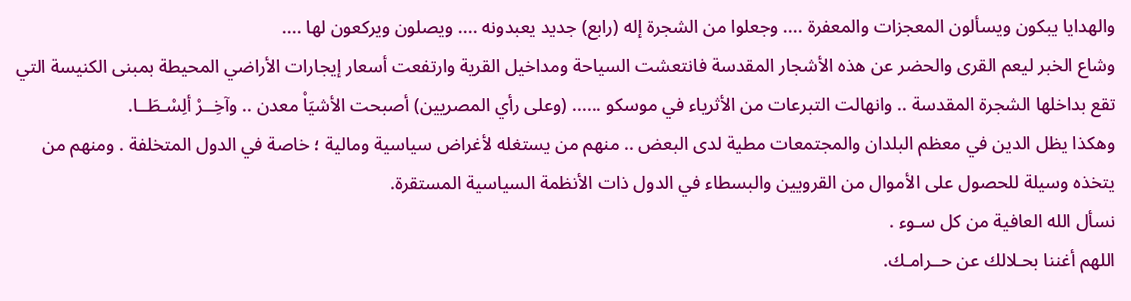والهدايا يبكون ويسألون المعجزات والمعفرة .... وجعلوا من الشجرة إله (رابع) جديد يعبدونه .... ويصلون ويركعون لها ....
وشاع الخبر ليعم القرى والحضر عن هذه الأشجار المقدسة فانتعشت السياحة ومداخيل القرية وارتفعت أسعار إيجارات الأراضي المحيطة بمبنى الكنيسة التي تقع بداخلها الشجرة المقدسة .. وانهالت التبرعات من الأثرياء في موسكو ...... (وعلى رأي المصريين) أصبحت الأشيَاْ معدن .. وآخِــرْ ألِسْـطَــا.
وهكذا يظل الدين في معظم البلدان والمجتمعات مطية لدى البعض .. منهم من يستغله لأغراض سياسية ومالية ؛ خاصة في الدول المتخلفة . ومنهم من يتخذه وسيلة للحصول على الأموال من القرويين والبسطاء في الدول ذات الأنظمة السياسية المستقرة.
نسأل الله العافية من كل سـوء .
اللهم أغننا بحـلالك عن حــرامـك.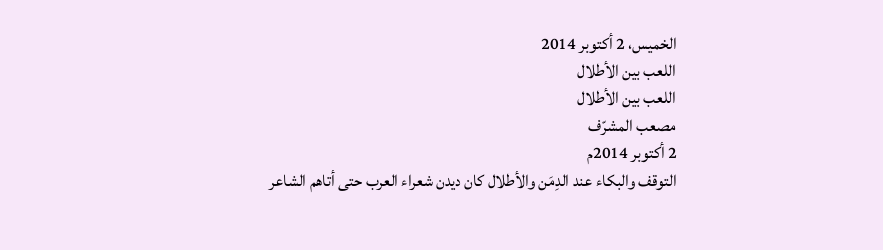الخميس، 2 أكتوبر 2014
اللعب بين الأطلال
اللعب بين الأطلال
مصعب المشرّف
2 أكتوبر 2014م
التوقف والبكاء عند الدِمَن والأطلال كان ديدن شعراء العرب حتى أتاهم الشاعر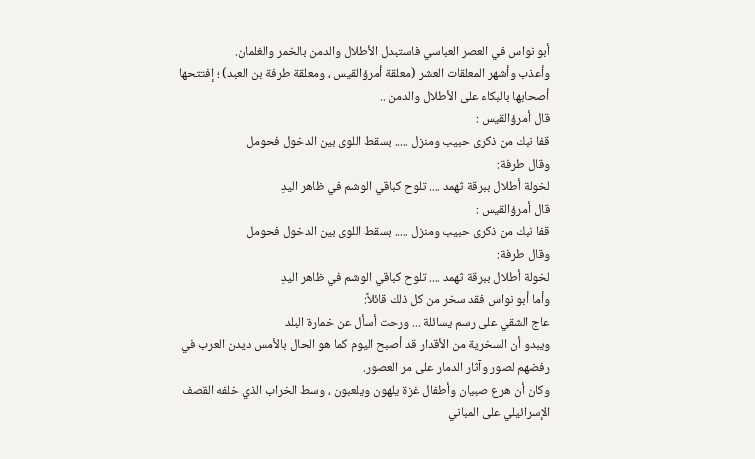أبو نواس في العصر العباسي فاستبدل الأطلال والدمن بالخمر والغلمان.
وأعذب وأشهر المعلقات العشر (معلقة أمرؤالقيس ، ومعلقة طرفة بن العبد) ؛ إفتتحها أصحابها بالبكاء على الأطلال والدمن ..
قال أمرؤالقيس :
قفا نبك من ذكرى حبيب ومنزل ..... بسقط اللوى بين الدخول فحومل
وقال طرفة:
لخولة أطلال ببرقة ثهمد .... تلوح كباقي الوشم في ظاهر اليدِ
قال أمرؤالقيس :
قفا نبك من ذكرى حبيب ومنزل ..... بسقط اللوى بين الدخول فحومل
وقال طرفة:
لخولة أطلال ببرقة ثهمد .... تلوح كباقي الوشم في ظاهر اليدِ
وأما أبو نواس فقد سخر من كل ذلك قائلاً:
عاج الشقي على رسم يسائلة ... ورحت أسأل عن خمارة البلد
ويبدو أن السخرية من الأقدار قد أصبح اليوم كما هو الحال بالأمس ديدن العرب في رفضهم لصور وآثار الدمار على مر العصور.
وكان أن هرع صبيان وأطفال غزة يلهون ويلعبون ، وسط الخراب الذي خلفه القصف الإسرائيلي على المباني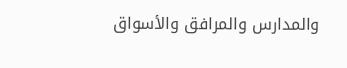والمدارس والمرافق والأسواق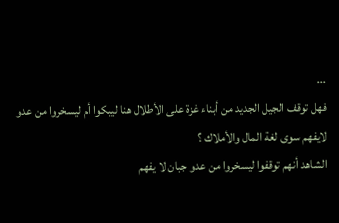...
فهل توقف الجيل الجديد من أبناء غزة على الأطلال هنا ليبكوا أم ليسخروا من عدو لايفهم سوى لغة المال والأملاك ؟
الشاهد أنهم توقفوا ليسخروا من عدو جبان لا يفهم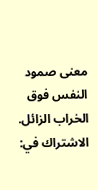معنى صمود النفس فوق الخراب الزائل.
الاشتراك في: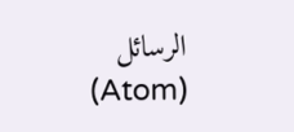الرسائل (Atom)